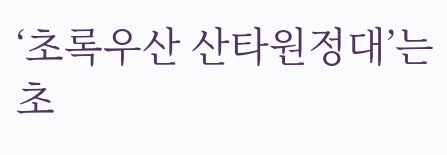‘초록우산 산타원정대’는 초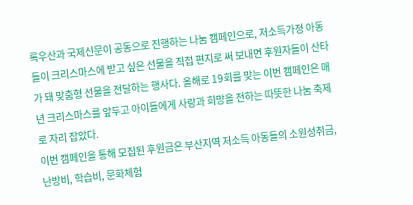록우산과 국제신문이 공동으로 진행하는 나눔 캠페인으로, 저소득가정 아동들이 크리스마스에 받고 싶은 선물을 직접 편지로 써 보내면 후원자들이 산타가 돼 맞춤형 선물을 전달하는 행사다. 올해로 19회를 맞는 이번 캠페인은 매년 크리스마스를 앞두고 아이들에게 사랑과 희망을 전하는 따뜻한 나눔 축제로 자리 잡았다.
이번 캠페인을 통해 모집된 후원금은 부산지역 저소득 아동들의 소원성취금, 난방비, 학습비, 문화체험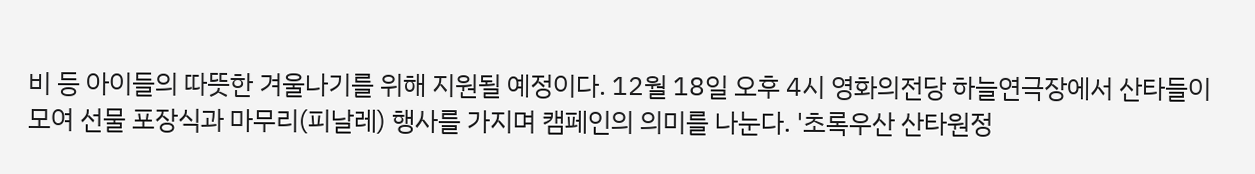비 등 아이들의 따뜻한 겨울나기를 위해 지원될 예정이다. 12월 18일 오후 4시 영화의전당 하늘연극장에서 산타들이 모여 선물 포장식과 마무리(피날레) 행사를 가지며 캠페인의 의미를 나눈다. '초록우산 산타원정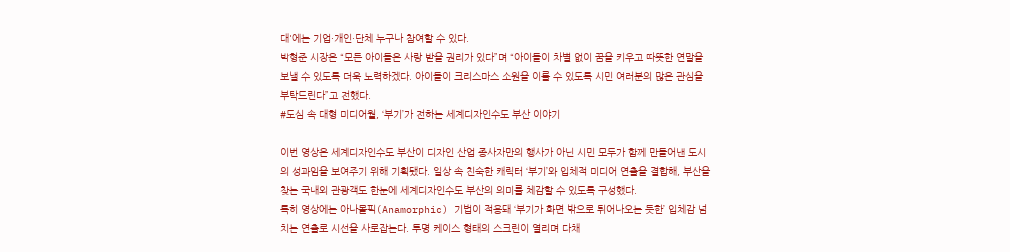대'에는 기업·개인·단체 누구나 참여할 수 있다.
박형준 시장은 “모든 아이들은 사랑 받을 권리가 있다”며 “아이들이 차별 없이 꿈을 키우고 따뜻한 연말을 보낼 수 있도록 더욱 노력하겠다. 아이들이 크리스마스 소원을 이룰 수 있도록 시민 여러분의 많은 관심을 부탁드린다”고 전했다.
#도심 속 대형 미디어월, ‘부기’가 전하는 세계디자인수도 부산 이야기

이번 영상은 세계디자인수도 부산이 디자인 산업 종사자만의 행사가 아닌 시민 모두가 함께 만들어낸 도시의 성과임을 보여주기 위해 기획됐다. 일상 속 친숙한 캐릭터 ‘부기’와 입체적 미디어 연출을 결합해, 부산을 찾는 국내외 관광객도 한눈에 세계디자인수도 부산의 의미를 체감할 수 있도록 구성했다.
특히 영상에는 아나몰픽(Anamorphic) 기법이 적용돼 ‘부기가 화면 밖으로 튀어나오는 듯한’ 입체감 넘치는 연출로 시선을 사로잡는다. 투명 케이스 형태의 스크린이 열리며 다채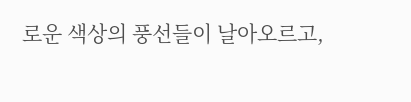로운 색상의 풍선들이 날아오르고,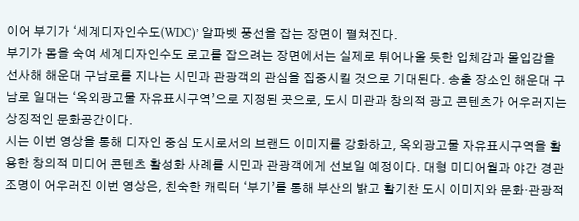이어 부기가 ‘세계디자인수도(WDC)’ 알파벳 풍선을 잡는 장면이 펼쳐진다.
부기가 몸을 숙여 세계디자인수도 로고를 잡으려는 장면에서는 실제로 튀어나올 듯한 입체감과 몰입감을 선사해 해운대 구남로를 지나는 시민과 관광객의 관심을 집중시킬 것으로 기대된다. 송출 장소인 해운대 구남로 일대는 ‘옥외광고물 자유표시구역’으로 지정된 곳으로, 도시 미관과 창의적 광고 콘텐츠가 어우러지는 상징적인 문화공간이다.
시는 이번 영상을 통해 디자인 중심 도시로서의 브랜드 이미지를 강화하고, 옥외광고물 자유표시구역을 활용한 창의적 미디어 콘텐츠 활성화 사례를 시민과 관광객에게 선보일 예정이다. 대형 미디어월과 야간 경관 조명이 어우러진 이번 영상은, 친숙한 캐릭터 ‘부기’를 통해 부산의 밝고 활기찬 도시 이미지와 문화·관광적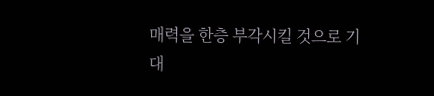매력을 한층 부각시킬 것으로 기대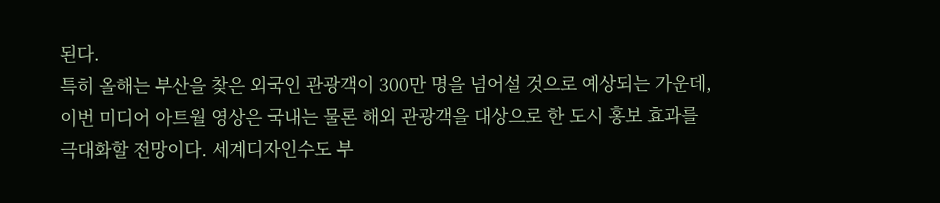된다.
특히 올해는 부산을 찾은 외국인 관광객이 300만 명을 넘어설 것으로 예상되는 가운데, 이번 미디어 아트월 영상은 국내는 물론 해외 관광객을 대상으로 한 도시 홍보 효과를 극대화할 전망이다. 세계디자인수도 부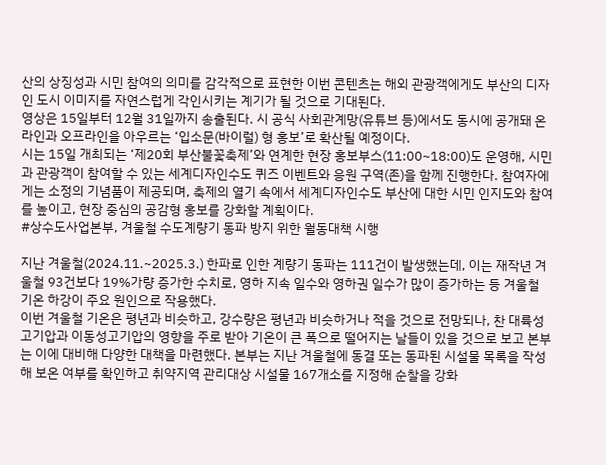산의 상징성과 시민 참여의 의미를 감각적으로 표현한 이번 콘텐츠는 해외 관광객에게도 부산의 디자인 도시 이미지를 자연스럽게 각인시키는 계기가 될 것으로 기대된다.
영상은 15일부터 12월 31일까지 송출된다. 시 공식 사회관계망(유튜브 등)에서도 동시에 공개돼 온라인과 오프라인을 아우르는 ‘입소문(바이럴) 형 홍보’로 확산될 예정이다.
시는 15일 개최되는 ‘제20회 부산불꽃축제’와 연계한 현장 홍보부스(11:00~18:00)도 운영해, 시민과 관광객이 참여할 수 있는 세계디자인수도 퀴즈 이벤트와 응원 구역(존)을 함께 진행한다. 참여자에게는 소정의 기념품이 제공되며, 축제의 열기 속에서 세계디자인수도 부산에 대한 시민 인지도와 참여를 높이고, 현장 중심의 공감형 홍보를 강화할 계획이다.
#상수도사업본부, 겨울철 수도계량기 동파 방지 위한 월동대책 시행

지난 겨울철(2024.11.~2025.3.) 한파로 인한 계량기 동파는 111건이 발생했는데, 이는 재작년 겨울철 93건보다 19%가량 증가한 수치로, 영하 지속 일수와 영하권 일수가 많이 증가하는 등 겨울철 기온 하강이 주요 원인으로 작용했다.
이번 겨울철 기온은 평년과 비슷하고, 강수량은 평년과 비슷하거나 적을 것으로 전망되나, 찬 대륙성고기압과 이동성고기압의 영향을 주로 받아 기온이 큰 폭으로 떨어지는 날들이 있을 것으로 보고 본부는 이에 대비해 다양한 대책을 마련했다. 본부는 지난 겨울철에 동결 또는 동파된 시설물 목록을 작성해 보온 여부를 확인하고 취약지역 관리대상 시설물 167개소를 지정해 순찰을 강화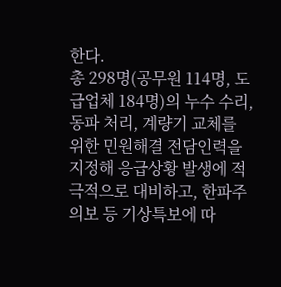한다.
총 298명(공무원 114명, 도급업체 184명)의 누수 수리, 동파 처리, 계량기 교체를 위한 민원해결 전담인력을 지정해 응급상황 발생에 적극적으로 대비하고, 한파주의보 등 기상특보에 따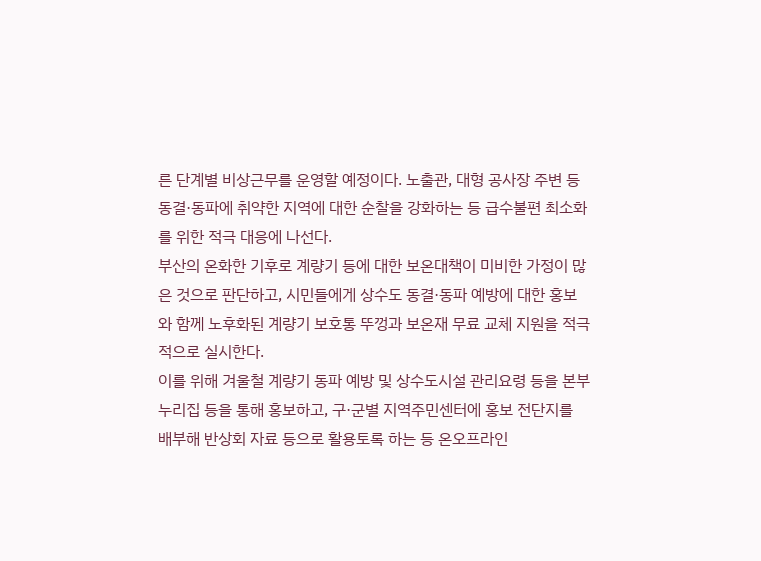른 단계별 비상근무를 운영할 예정이다. 노출관, 대형 공사장 주변 등 동결·동파에 취약한 지역에 대한 순찰을 강화하는 등 급수불편 최소화를 위한 적극 대응에 나선다.
부산의 온화한 기후로 계량기 등에 대한 보온대책이 미비한 가정이 많은 것으로 판단하고, 시민들에게 상수도 동결·동파 예방에 대한 홍보와 함께 노후화된 계량기 보호통 뚜껑과 보온재 무료 교체 지원을 적극적으로 실시한다.
이를 위해 겨울철 계량기 동파 예방 및 상수도시설 관리요령 등을 본부 누리집 등을 통해 홍보하고, 구·군별 지역주민센터에 홍보 전단지를 배부해 반상회 자료 등으로 활용토록 하는 등 온오프라인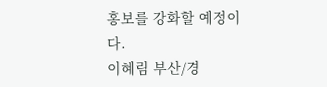홍보를 강화할 예정이다.
이혜림 부산/경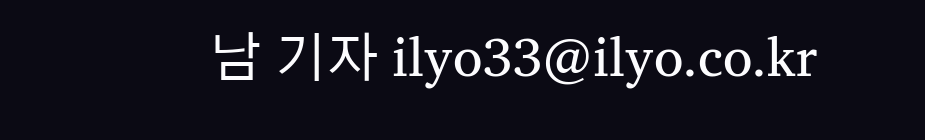남 기자 ilyo33@ilyo.co.kr